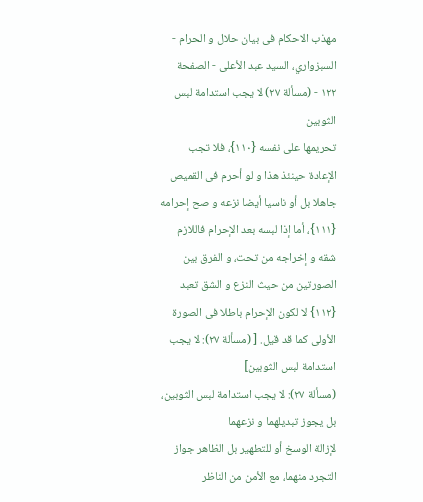مهذب الاحکام فی بیان حلال و الحرام - السبزواري، السيد عبد الأعلى - الصفحة ١٢٢ - (مسألة ٢٧) لا یجب استدامة لبس الثوبین
تحریمها علی نفسه {١١٠}، فلا تجب الإعادة حینئذ هذا و لو أحرم فی القمیص جاهلا بل أو ناسیا أیضا نزعه و صح إحرامه {١١١}، أما إذا لبسه بعد الإحرام فاللازم شقه و إخراجه من تحت، و الفرق بین الصورتین من حیث النزع و الشق تعبد {١١٢} لا لکون الإحرام باطلا فی الصورة الأولی کما قد قیل. [ (مسألة ٢٧): لا یجب استدامة لبس الثوبین]
(مسألة ٢٧): لا یجب استدامة لبس الثوبین، بل یجوز تبدیلهما و نزعهما
لإزالة الوسخ أو للتطهیر بل الظاهر جواز التجرد منهما، مع الأمن من الناظر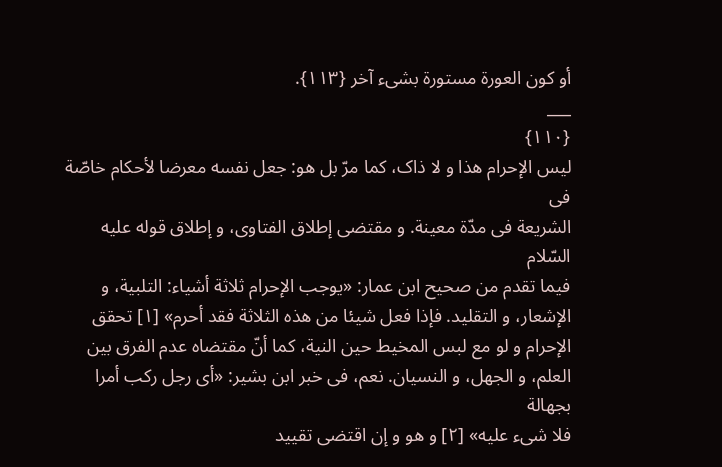أو کون العورة مستورة بشیء آخر {١١٣}.
___
{١١٠}
لیس الإحرام هذا و لا ذاک، کما مرّ بل هو: جعل نفسه معرضا لأحکام خاصّة فی
الشریعة فی مدّة معینة. و مقتضی إطلاق الفتاوی، و إطلاق قوله علیه السّلام
فیما تقدم من صحیح ابن عمار: «یوجب الإحرام ثلاثة أشیاء: التلبیة، و
الإشعار، و التقلید. فإذا فعل شیئا من هذه الثلاثة فقد أحرم» [١] تحقق
الإحرام و لو مع لبس المخیط حین النیة، کما أنّ مقتضاه عدم الفرق بین
العلم، و الجهل، و النسیان. نعم، فی خبر ابن بشیر: «أی رجل رکب أمرا بجهالة
فلا شیء علیه» [٢] و هو و إن اقتضی تقیید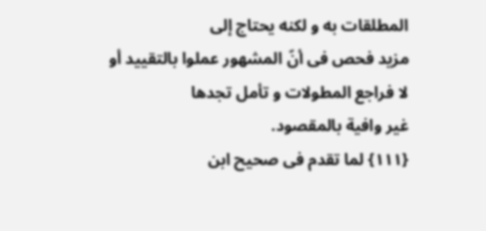المطلقات به و لکنه یحتاج إلی
مزید فحص فی أنّ المشهور عملوا بالتقیید أو لا فراجع المطولات و تأمل تجدها
غیر وافیة بالمقصود.
{١١١} لما تقدم فی صحیح ابن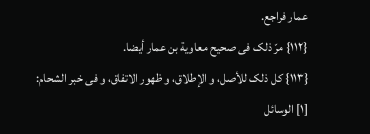عمار فراجع.
{١١٢} مرّ ذلک فی صحیح معاویة بن عمار أیضا.
{١١٣} کل ذلک للأصل، و الإطلاق، و ظهور الاتفاق، و فی خبر الشحام:
[١] الوسائل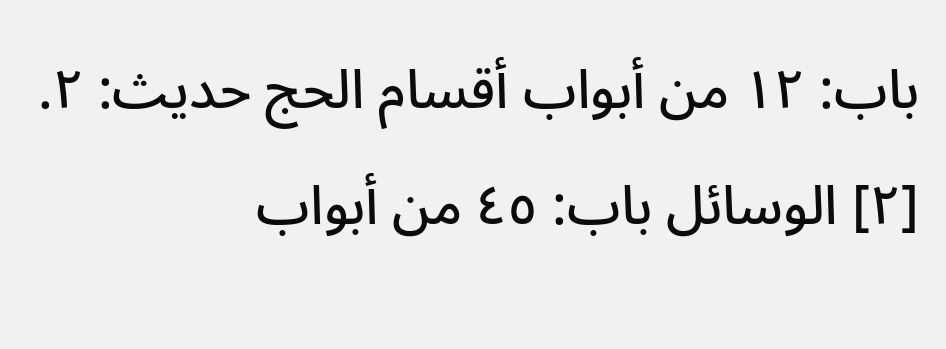باب: ١٢ من أبواب أقسام الحج حدیث: ٢.
[٢] الوسائل باب: ٤٥ من أبواب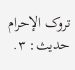تروک الإحرام حدیث: ٣.